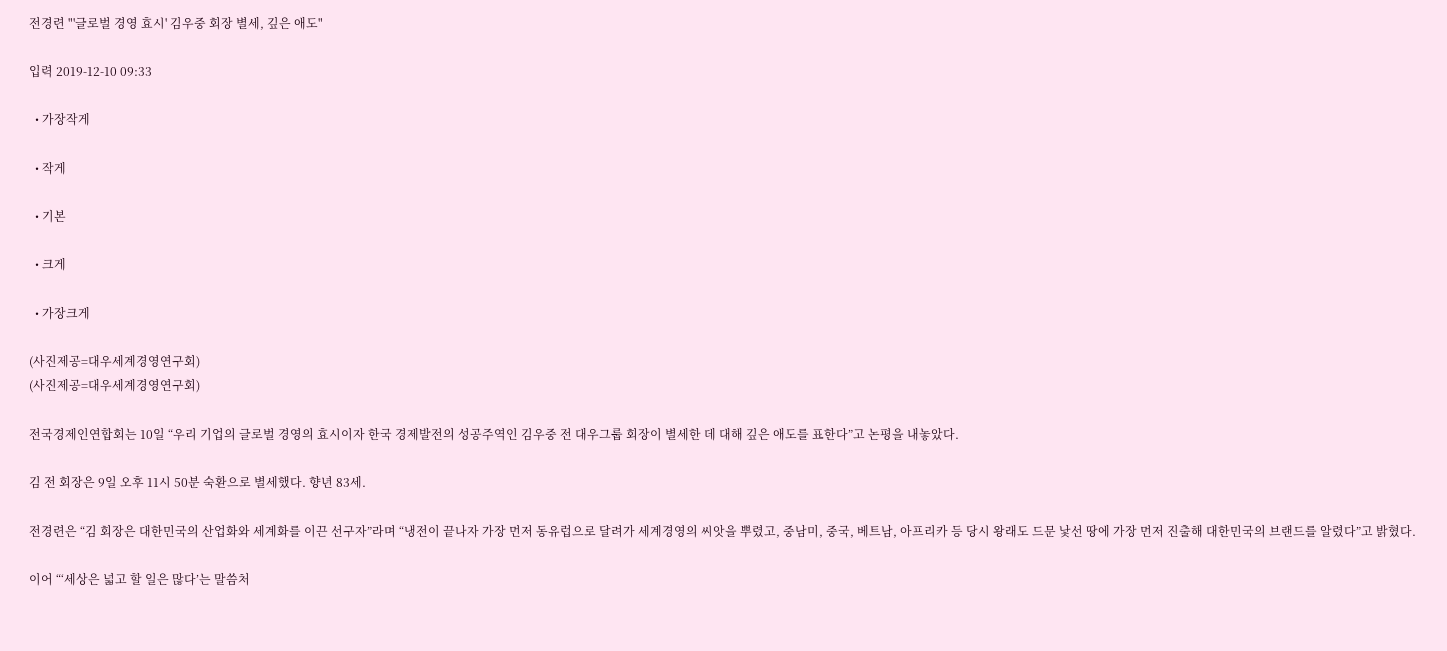전경련 "'글로벌 경영 효시' 김우중 회장 별세, 깊은 애도"

입력 2019-12-10 09:33

  • 가장작게

  • 작게

  • 기본

  • 크게

  • 가장크게

(사진제공=대우세계경영연구회)
(사진제공=대우세계경영연구회)

전국경제인연합회는 10일 “우리 기업의 글로벌 경영의 효시이자 한국 경제발전의 성공주역인 김우중 전 대우그룹 회장이 별세한 데 대해 깊은 애도를 표한다”고 논평을 내놓았다.

김 전 회장은 9일 오후 11시 50분 숙환으로 별세했다. 향년 83세.

전경련은 “김 회장은 대한민국의 산업화와 세계화를 이끈 선구자”라며 “냉전이 끝나자 가장 먼저 동유럽으로 달려가 세계경영의 씨앗을 뿌렸고, 중남미, 중국, 베트남, 아프리카 등 당시 왕래도 드문 낯선 땅에 가장 먼저 진출해 대한민국의 브랜드를 알렸다”고 밝혔다.

이어 “‘세상은 넓고 할 일은 많다’는 말씀처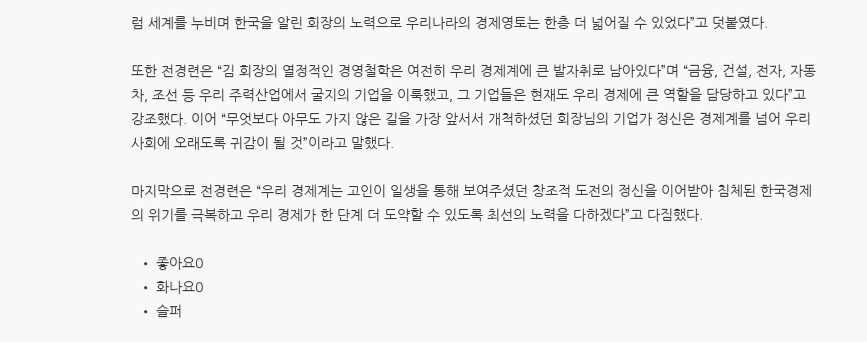럼 세계를 누비며 한국을 알린 회장의 노력으로 우리나라의 경제영토는 한층 더 넓어질 수 있었다”고 덧붙였다.

또한 전경련은 “김 회장의 열정적인 경영철학은 여전히 우리 경제계에 큰 발자취로 남아있다”며 “금융, 건설, 전자, 자동차, 조선 등 우리 주력산업에서 굴지의 기업을 이룩했고, 그 기업들은 현재도 우리 경제에 큰 역할을 담당하고 있다”고 강조했다. 이어 “무엇보다 아무도 가지 않은 길을 가장 앞서서 개척하셨던 회장님의 기업가 정신은 경제계를 넘어 우리 사회에 오래도록 귀감이 될 것”이라고 말했다.

마지막으로 전경련은 “우리 경제계는 고인이 일생을 통해 보여주셨던 창조적 도전의 정신을 이어받아 침체된 한국경제의 위기를 극복하고 우리 경제가 한 단계 더 도약할 수 있도록 최선의 노력을 다하겠다”고 다짐했다.

  • 좋아요0
  • 화나요0
  • 슬퍼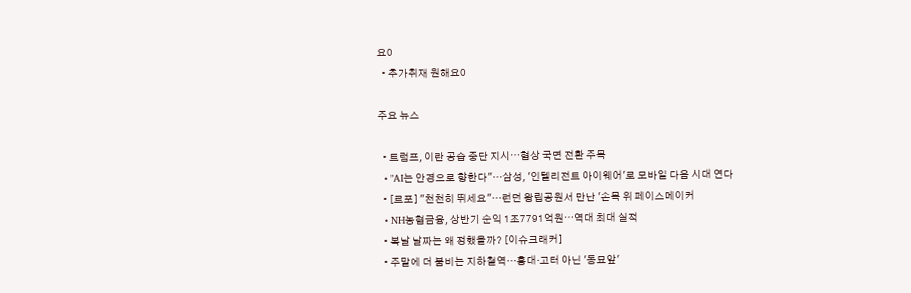요0
  • 추가취재 원해요0

주요 뉴스

  • 트럼프, 이란 공습 중단 지시⋯협상 국면 전환 주목
  • "AI는 안경으로 향한다"…삼성, '인텔리전트 아이웨어'로 모바일 다음 시대 연다
  • [르포] "천천히 뛰세요"…런던 왕립공원서 만난 '손목 위 페이스메이커
  • NH농협금융, 상반기 순익 1조7791억원⋯역대 최대 실적
  • 복날 날짜는 왜 정했을까? [이슈크래커]
  • 주말에 더 붐비는 지하철역…홍대·고터 아닌 '동묘앞'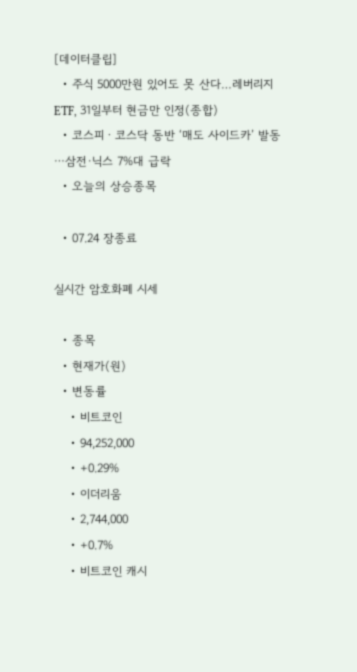[데이터클립]
  • 주식 5000만원 있어도 못 산다…레버리지 ETF, 31일부터 현금만 인정(종합)
  • 코스피ㆍ코스닥 동반 ‘매도 사이드카’ 발동⋯삼전·닉스 7%대 급락
  • 오늘의 상승종목

  • 07.24 장종료

실시간 암호화폐 시세

  • 종목
  • 현재가(원)
  • 변동률
    • 비트코인
    • 94,252,000
    • +0.29%
    • 이더리움
    • 2,744,000
    • +0.7%
    • 비트코인 캐시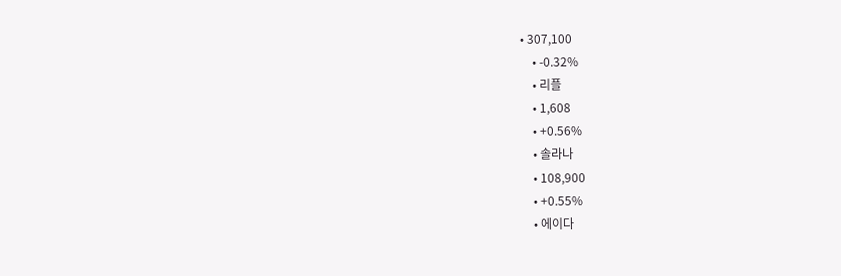• 307,100
    • -0.32%
    • 리플
    • 1,608
    • +0.56%
    • 솔라나
    • 108,900
    • +0.55%
    • 에이다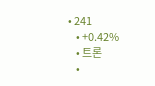• 241
    • +0.42%
    • 트론
    •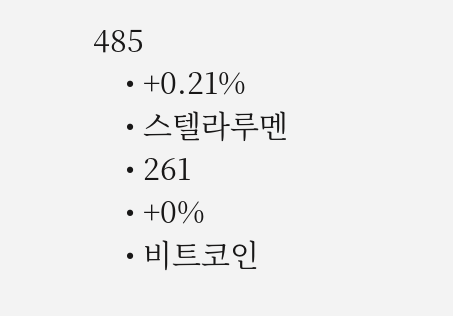485
    • +0.21%
    • 스텔라루멘
    • 261
    • +0%
    • 비트코인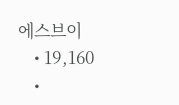에스브이
    • 19,160
    •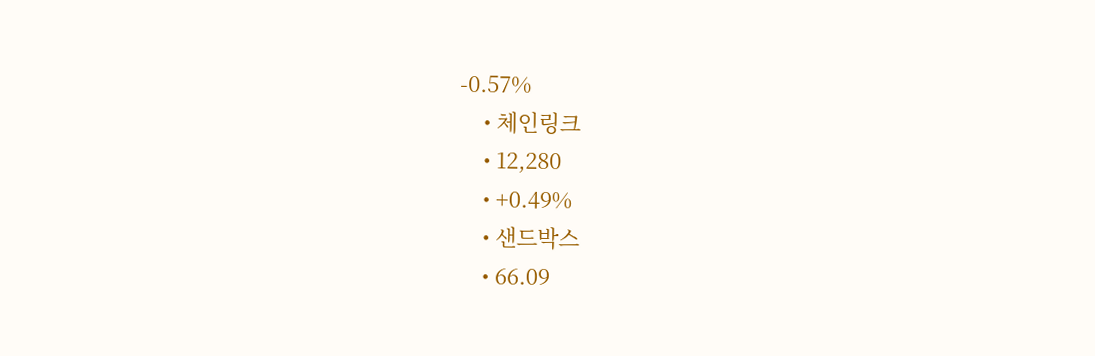-0.57%
    • 체인링크
    • 12,280
    • +0.49%
    • 샌드박스
    • 66.09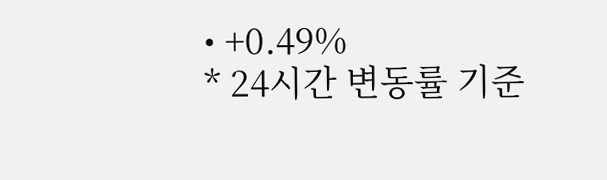• +0.49%
* 24시간 변동률 기준